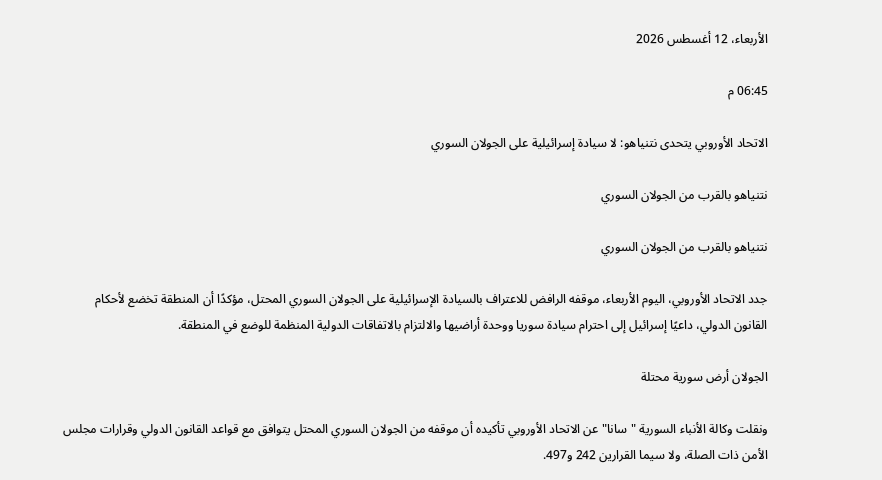الأربعاء، 12 أغسطس 2026

06:45 م

الاتحاد الأوروبي يتحدى نتنياهو: لا سيادة إسرائيلية على الجولان السوري

نتنياهو بالقرب من الجولان السوري

نتنياهو بالقرب من الجولان السوري

جدد الاتحاد الأوروبي، اليوم الأربعاء، موقفه الرافض للاعتراف بالسيادة الإسرائيلية على الجولان السوري المحتل، مؤكدًا أن المنطقة تخضع لأحكام القانون الدولي، داعيًا إسرائيل إلى احترام سيادة سوريا ووحدة أراضيها والالتزام بالاتفاقات الدولية المنظمة للوضع في المنطقة.

الجولان أرض سورية محتلة

ونقلت وكالة الأنباء السورية "سانا" عن الاتحاد الأوروبي تأكيده أن موقفه من الجولان السوري المحتل يتوافق مع قواعد القانون الدولي وقرارات مجلس الأمن ذات الصلة، ولا سيما القرارين 242 و497.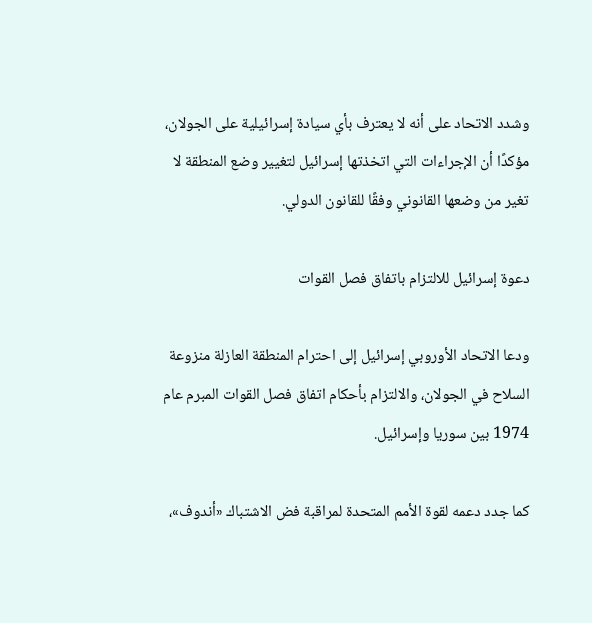وشدد الاتحاد على أنه لا يعترف بأي سيادة إسرائيلية على الجولان، مؤكدًا أن الإجراءات التي اتخذتها إسرائيل لتغيير وضع المنطقة لا تغير من وضعها القانوني وفقًا للقانون الدولي.

دعوة إسرائيل للالتزام باتفاق فصل القوات

ودعا الاتحاد الأوروبي إسرائيل إلى احترام المنطقة العازلة منزوعة السلاح في الجولان، والالتزام بأحكام اتفاق فصل القوات المبرم عام 1974 بين سوريا وإسرائيل.

كما جدد دعمه لقوة الأمم المتحدة لمراقبة فض الاشتباك «أندوف»،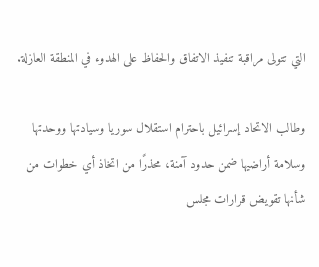التي تتولى مراقبة تنفيذ الاتفاق والحفاظ على الهدوء في المنطقة العازلة.

وطالب الاتحاد إسرائيل باحترام استقلال سوريا وسيادتها ووحدتها وسلامة أراضيها ضمن حدود آمنة، محذرًا من اتخاذ أي خطوات من شأنها تقويض قرارات مجلس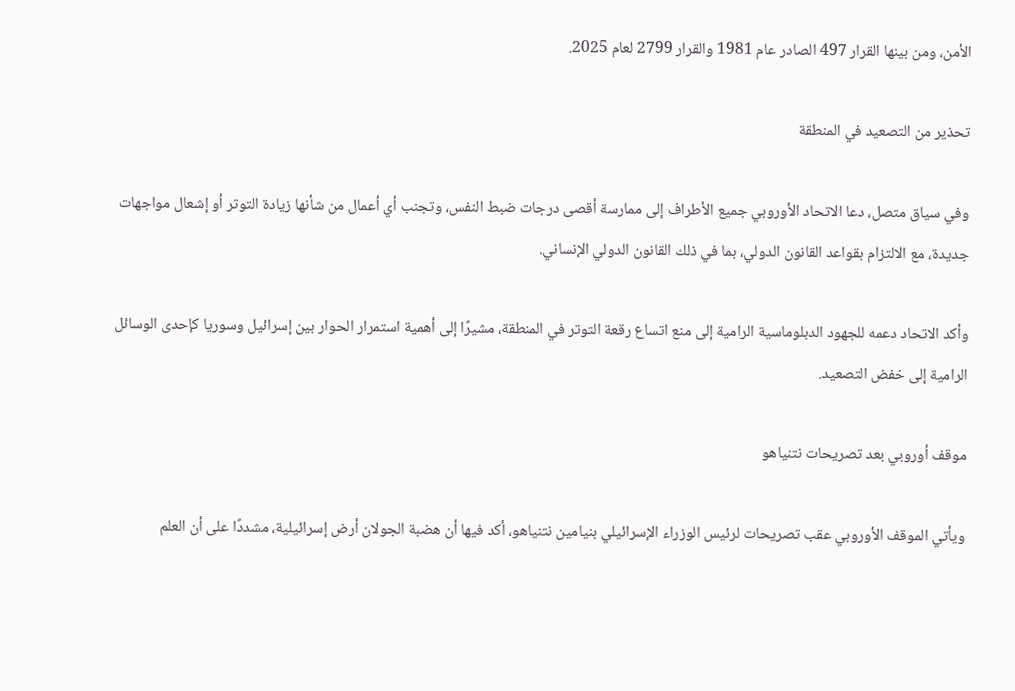الأمن، ومن بينها القرار 497 الصادر عام 1981 والقرار 2799 لعام 2025.

تحذير من التصعيد في المنطقة

وفي سياق متصل، دعا الاتحاد الأوروبي جميع الأطراف إلى ممارسة أقصى درجات ضبط النفس، وتجنب أي أعمال من شأنها زيادة التوتر أو إشعال مواجهات جديدة، مع الالتزام بقواعد القانون الدولي، بما في ذلك القانون الدولي الإنساني.

وأكد الاتحاد دعمه للجهود الدبلوماسية الرامية إلى منع اتساع رقعة التوتر في المنطقة، مشيرًا إلى أهمية استمرار الحوار بين إسرائيل وسوريا كإحدى الوسائل الرامية إلى خفض التصعيد.

موقف أوروبي بعد تصريحات نتنياهو

ويأتي الموقف الأوروبي عقب تصريحات لرئيس الوزراء الإسرائيلي بنيامين نتنياهو، أكد فيها أن هضبة الجولان أرض إسرائيلية، مشددًا على أن العلم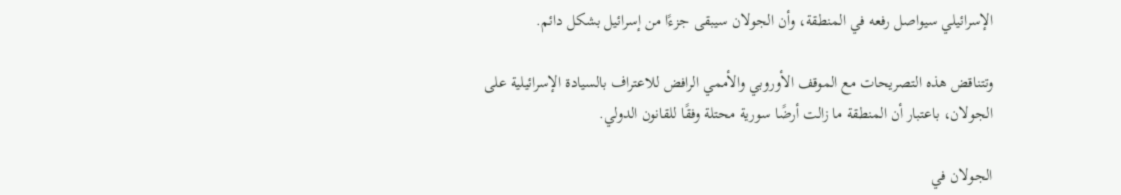الإسرائيلي سيواصل رفعه في المنطقة، وأن الجولان سيبقى جزءًا من إسرائيل بشكل دائم.

وتتناقض هذه التصريحات مع الموقف الأوروبي والأممي الرافض للاعتراف بالسيادة الإسرائيلية على الجولان، باعتبار أن المنطقة ما زالت أرضًا سورية محتلة وفقًا للقانون الدولي.

الجولان في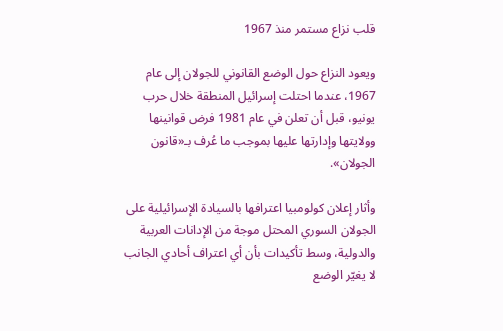قلب نزاع مستمر منذ 1967

ويعود النزاع حول الوضع القانوني للجولان إلى عام 1967، عندما احتلت إسرائيل المنطقة خلال حرب يونيو، قبل أن تعلن في عام 1981 فرض قوانينها وولايتها وإدارتها عليها بموجب ما عُرف بـ«قانون الجولان».

وأثار إعلان كولومبيا اعترافها بالسيادة الإسرائيلية على الجولان السوري المحتل موجة من الإدانات العربية والدولية، وسط تأكيدات بأن أي اعتراف أحادي الجانب لا يغيّر الوضع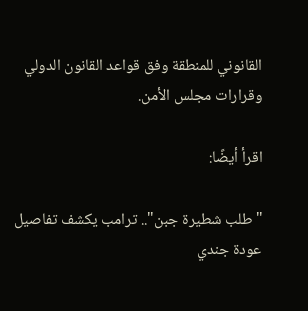القانوني للمنطقة وفق قواعد القانون الدولي وقرارات مجلس الأمن.

اقرأ أيضًا:

"طلب شطيرة جبن".. ترامب يكشف تفاصيل عودة جندي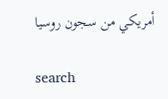أمريكي من سجون روسيا

search